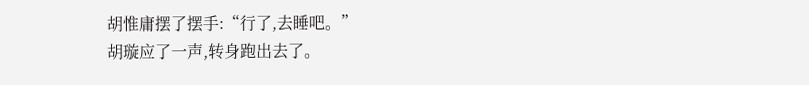胡惟庸摆了摆手:“行了,去睡吧。”
胡璇应了一声,转身跑出去了。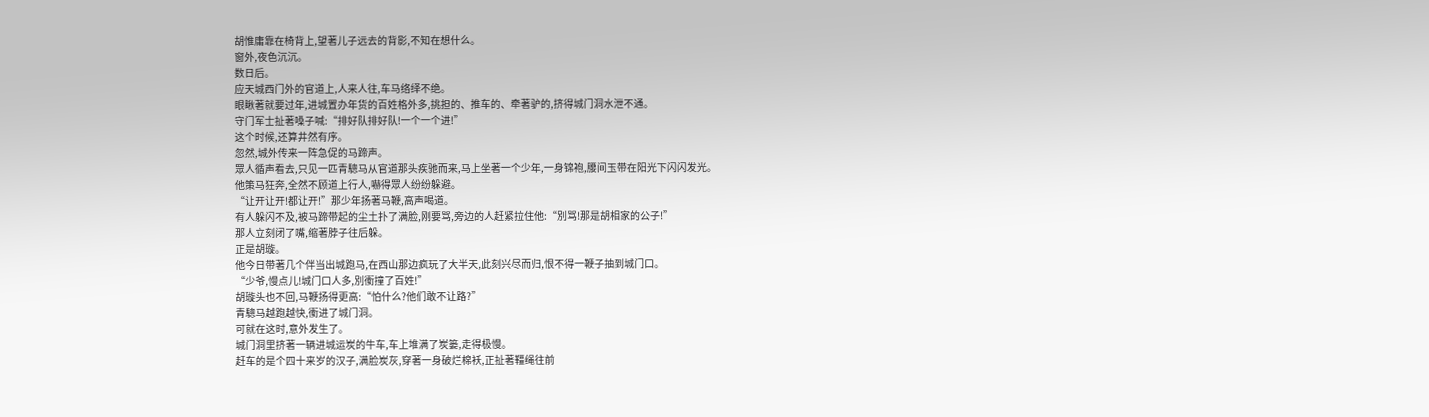胡惟庸靠在椅背上,望著儿子远去的背影,不知在想什么。
窗外,夜色沉沉。
数日后。
应天城西门外的官道上,人来人往,车马络绎不绝。
眼瞅著就要过年,进城置办年货的百姓格外多,挑担的、推车的、牵著驴的,挤得城门洞水泄不通。
守门军士扯著嗓子喊:“排好队排好队!一个一个进!”
这个时候,还算井然有序。
忽然,城外传来一阵急促的马蹄声。
眾人循声看去,只见一匹青驄马从官道那头疾驰而来,马上坐著一个少年,一身锦袍,腰间玉带在阳光下闪闪发光。
他策马狂奔,全然不顾道上行人,嚇得眾人纷纷躲避。
“让开让开!都让开!”那少年扬著马鞭,高声喝道。
有人躲闪不及,被马蹄带起的尘土扑了满脸,刚要骂,旁边的人赶紧拉住他:“別骂!那是胡相家的公子!”
那人立刻闭了嘴,缩著脖子往后躲。
正是胡璇。
他今日带著几个伴当出城跑马,在西山那边疯玩了大半天,此刻兴尽而归,恨不得一鞭子抽到城门口。
“少爷,慢点儿!城门口人多,別衝撞了百姓!”
胡璇头也不回,马鞭扬得更高:“怕什么?他们敢不让路?”
青驄马越跑越快,衝进了城门洞。
可就在这时,意外发生了。
城门洞里挤著一辆进城运炭的牛车,车上堆满了炭篓,走得极慢。
赶车的是个四十来岁的汉子,满脸炭灰,穿著一身破烂棉袄,正扯著韁绳往前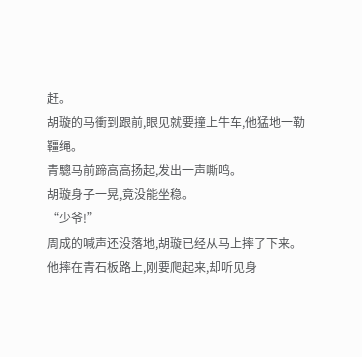赶。
胡璇的马衝到跟前,眼见就要撞上牛车,他猛地一勒韁绳。
青驄马前蹄高高扬起,发出一声嘶鸣。
胡璇身子一晃,竟没能坐稳。
“少爷!”
周成的喊声还没落地,胡璇已经从马上摔了下来。
他摔在青石板路上,刚要爬起来,却听见身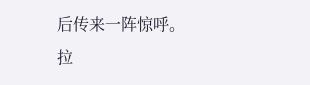后传来一阵惊呼。
拉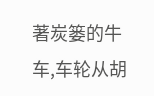著炭篓的牛车,车轮从胡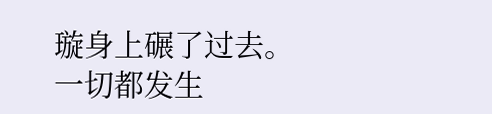璇身上碾了过去。
一切都发生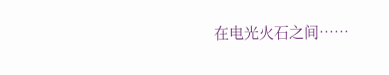在电光火石之间……